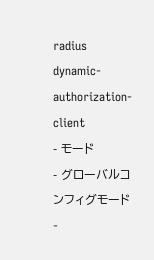radius dynamic-authorization-client
- モード
- グローバルコンフィグモード
-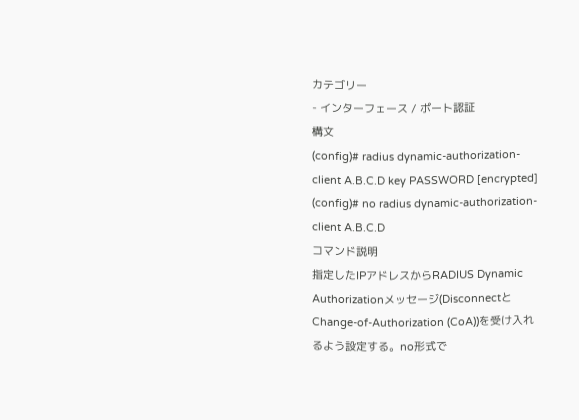カテゴリー
- インターフェース / ポート認証
構文
(config)# radius dynamic-authorization-client A.B.C.D key PASSWORD [encrypted]
(config)# no radius dynamic-authorization-client A.B.C.D
コマンド説明
指定したIPアドレスからRADIUS Dynamic Authorizationメッセージ(DisconnectとChange-of-Authorization (CoA))を受け入れるよう設定する。no形式で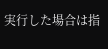実行した場合は指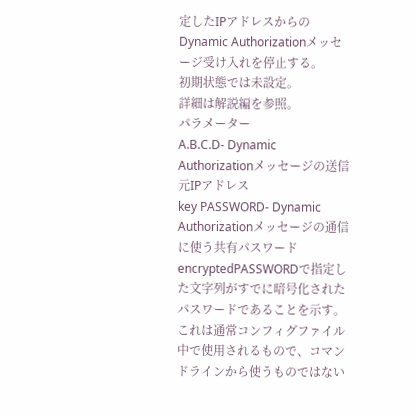定したIPアドレスからのDynamic Authorizationメッセージ受け入れを停止する。
初期状態では未設定。
詳細は解説編を参照。
パラメーター
A.B.C.D- Dynamic Authorizationメッセージの送信元IPアドレス
key PASSWORD- Dynamic Authorizationメッセージの通信に使う共有パスワード
encryptedPASSWORDで指定した文字列がすでに暗号化されたパスワードであることを示す。これは通常コンフィグファイル中で使用されるもので、コマンドラインから使うものではない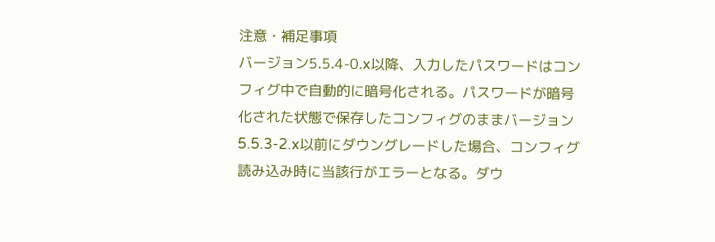注意・補足事項
バージョン5.5.4-0.x以降、入力したパスワードはコンフィグ中で自動的に暗号化される。パスワードが暗号化された状態で保存したコンフィグのままバージョン5.5.3-2.x以前にダウングレードした場合、コンフィグ読み込み時に当該行がエラーとなる。ダウ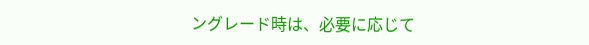ングレード時は、必要に応じて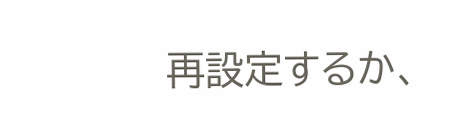再設定するか、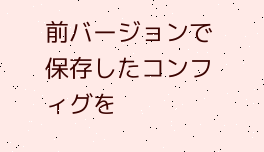前バージョンで保存したコンフィグを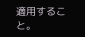適用すること。